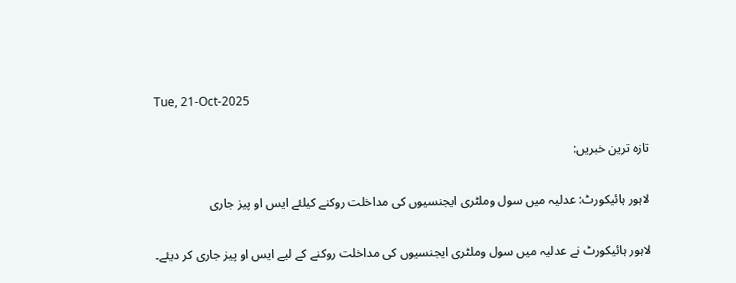Tue, 21-Oct-2025

تازہ ترین خبریں:

لاہور ہائیکورٹ: عدلیہ میں سول وملٹری ایجنسیوں کی مداخلت روکنے کیلئے ایس او پیز جاری

لاہور ہائیکورٹ نے عدلیہ میں سول وملٹری ایجنسیوں کی مداخلت روکنے کے لیے ایس او پیز جاری کر دیئے۔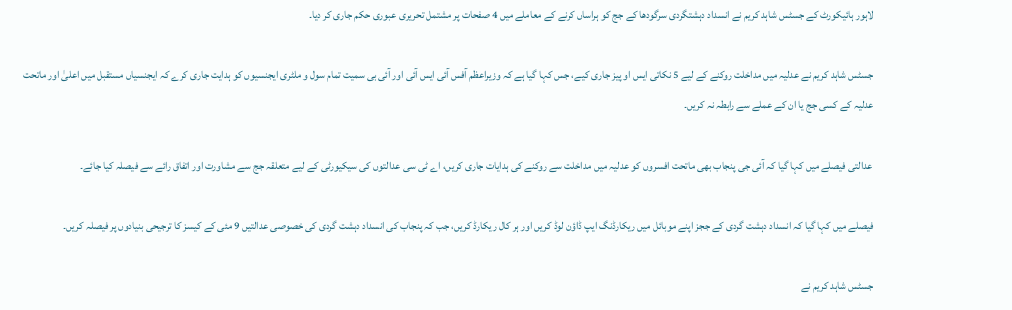لاہور ہائیکورٹ کے جسٹس شاہد کریم نے انسداد دہشتگردی سرگودھا کے جج کو ہراساں کرنے کے معاملے میں 4 صفحات پر مشتمل تحریری عبوری حکم جاری کر دیا۔

جسٹس شاہد کریم نے عدلیہ میں مداخلت روکنے کے لیے 5 نکاتی ایس او پیز جاری کیے، جس کہا گیا ہے کہ وزیراعظم آفس آئی ایس آئی اور آئی بی سمیت تمام سول و ملٹری ایجنسیوں کو ہدایت جاری کرے کہ ایجنسیاں مستقبل میں اعلیٰ اور ماتحت عدلیہ کے کسی جج یا ان کے عملے سے رابطہ نہ کریں۔

عدالتی فیصلے میں کہا گیا کہ آئی جی پنجاب بھی ماتحت افسروں کو عدلیہ میں مداخلت سے روکنے کی ہدایات جاری کریں، اے ٹی سی عدالتوں کی سیکیورٹی کے لیے متعلقہ جج سے مشاورت اور اتفاق رائے سے فیصلہ کیا جائے۔

فیصلے میں کہا گیا کہ انسداد دہشت گردی کے ججز اپنے موبائل میں ریکارڈنگ ایپ ڈاؤن لوڈ کریں اور ہر کال ریکارڈ کریں، جب کہ پنجاب کی انسداد دہشت گردی کی خصوصی عدالتیں 9 مئی کے کیسز کا ترجیحی بنیادوں پر فیصلہ کریں۔

جسٹس شاہد کریم نے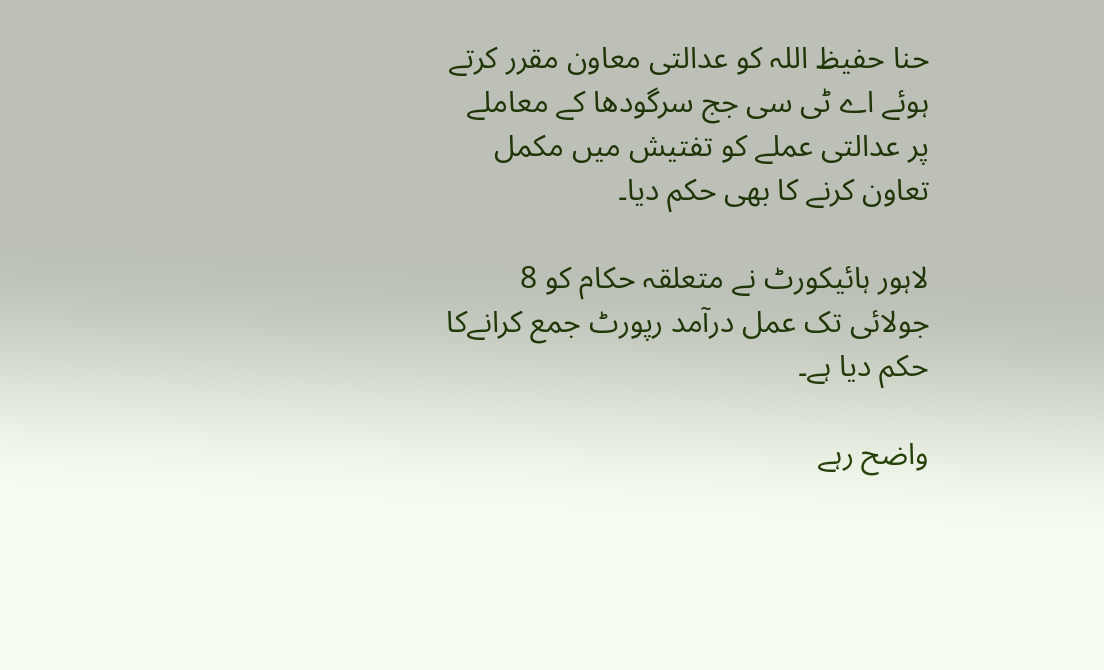حنا حفیظ اللہ کو عدالتی معاون مقرر کرتے ہوئے اے ٹی سی جج سرگودھا کے معاملے پر عدالتی عملے کو تفتیش میں مکمل تعاون کرنے کا بھی حکم دیا۔

لاہور ہائیکورٹ نے متعلقہ حکام کو 8 جولائی تک عمل درآمد رپورٹ جمع کرانےکا حکم دیا ہے۔

واضح رہے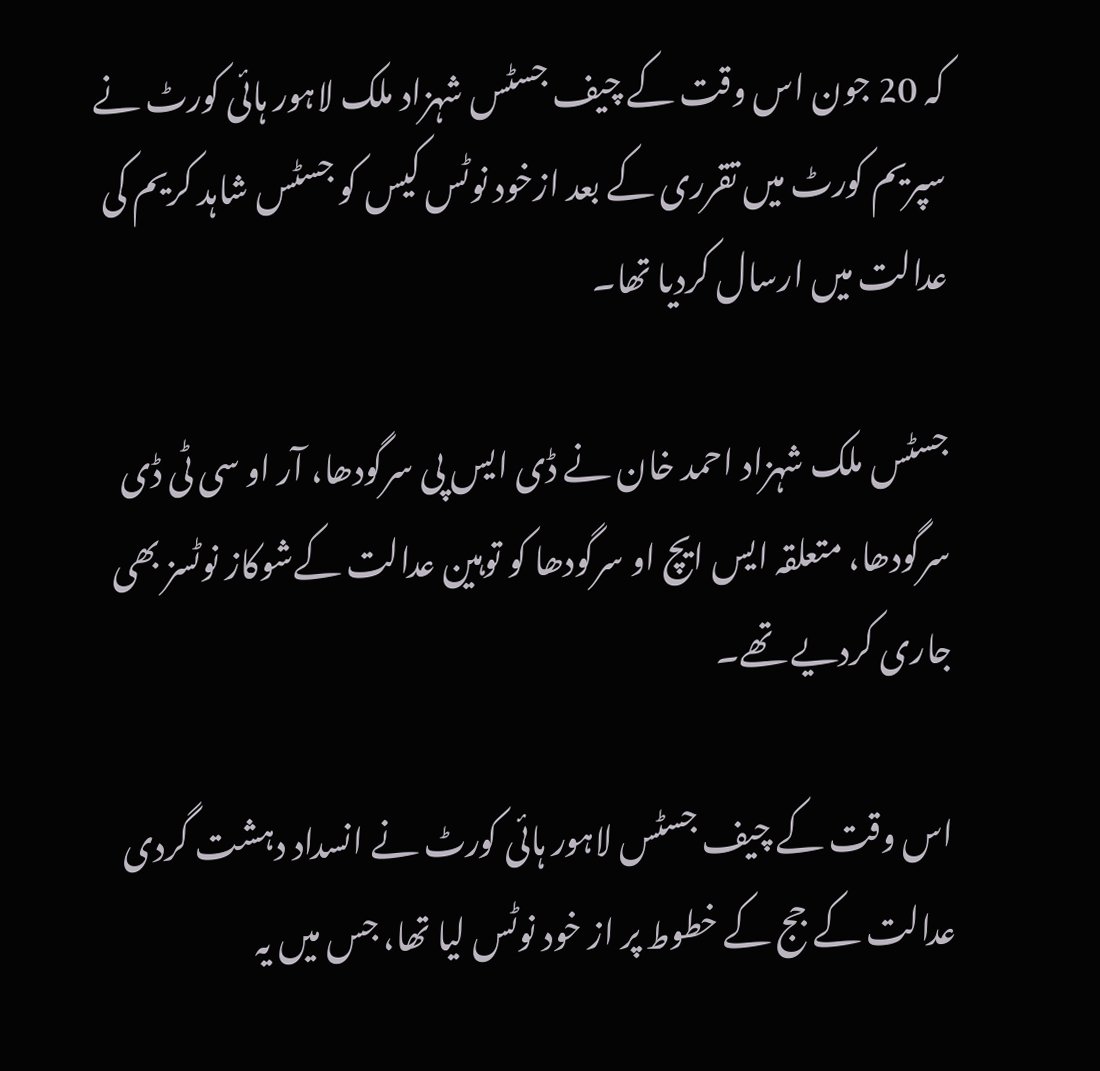کہ 20 جون اس وقت کے چیف جسٹس شہزاد ملک لاہور ہائی کورٹ نے سپریم کورٹ میں تقرری کے بعد ازخود نوٹس کیس کو جسٹس شاہد کریم کی عدالت میں ارسال کردیا تھا۔

جسٹس ملک شہزاد احمد خان نے ڈی ایس پی سرگودھا، آر او سی ٹی ڈی سرگودھا، متعلقہ ایس ایچ او سرگودھا کو توہین عدالت کےشوکاز نوٹسز بھی جاری کردیے تھے۔

اس وقت کے چیف جسٹس لاہور ہائی کورٹ نے انسداد دہشت گردی عدالت کے جج کے خطوط پر از خود نوٹس لیا تھا، جس میں یہ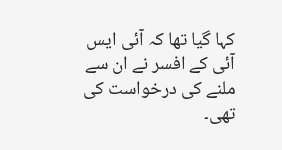کہا گیا تھا کہ آئی ایس آئی کے افسر نے ان سے ملنے کی درخواست کی تھی۔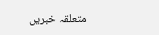متعلقہ خبریں